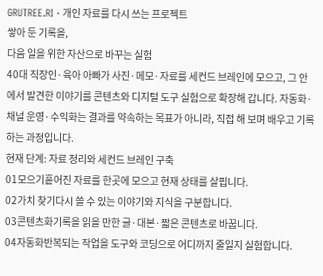GRUTREE.RI · 개인 자료를 다시 쓰는 프로젝트
쌓아 둔 기록을,
다음 일을 위한 자산으로 바꾸는 실험
40대 직장인·육아 아빠가 사진·메모·자료를 세컨드 브레인에 모으고, 그 안에서 발견한 이야기를 콘텐츠와 디지털 도구 실험으로 확장해 갑니다. 자동화·채널 운영·수익화는 결과를 약속하는 목표가 아니라, 직접 해 보며 배우고 기록하는 과정입니다.
현재 단계: 자료 정리와 세컨드 브레인 구축
01모으기흩어진 자료를 한곳에 모으고 현재 상태를 살핍니다.
02가치 찾기다시 쓸 수 있는 이야기와 지식을 구분합니다.
03콘텐츠화기록을 읽을 만한 글·대본·짧은 콘텐츠로 바꿉니다.
04자동화반복되는 작업을 도구와 코딩으로 어디까지 줄일지 실험합니다.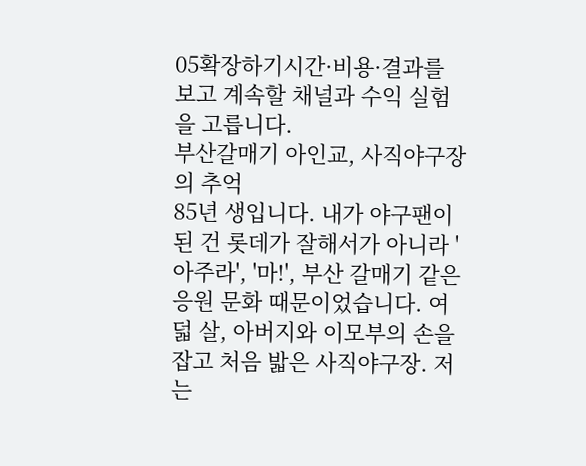05확장하기시간·비용·결과를 보고 계속할 채널과 수익 실험을 고릅니다.
부산갈매기 아인교, 사직야구장의 추억
85년 생입니다. 내가 야구팬이 된 건 롯데가 잘해서가 아니라 '아주라', '마!', 부산 갈매기 같은 응원 문화 때문이었습니다. 여덟 살, 아버지와 이모부의 손을 잡고 처음 밟은 사직야구장. 저는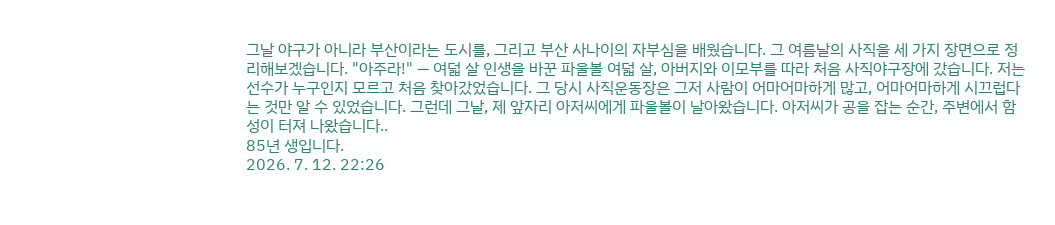그날 야구가 아니라 부산이라는 도시를, 그리고 부산 사나이의 자부심을 배웠습니다. 그 여름날의 사직을 세 가지 장면으로 정리해보겠습니다. "아주라!" — 여덟 살 인생을 바꾼 파울볼 여덟 살, 아버지와 이모부를 따라 처음 사직야구장에 갔습니다. 저는 선수가 누구인지 모르고 처음 찾아갔었습니다. 그 당시 사직운동장은 그저 사람이 어마어마하게 많고, 어마어마하게 시끄럽다는 것만 알 수 있었습니다. 그런데 그날, 제 앞자리 아저씨에게 파울볼이 날아왔습니다. 아저씨가 공을 잡는 순간, 주변에서 함성이 터져 나왔습니다..
85년 생입니다.
2026. 7. 12. 22:26